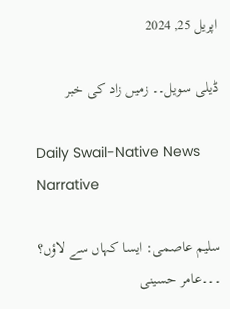اپریل 25, 2024

ڈیلی سویل۔۔ زمیں زاد کی خبر

Daily Swail-Native News Narrative

سلیم عاصمی: ایسا کہاں سے لاؤں؟ ۔۔۔عامر حسینی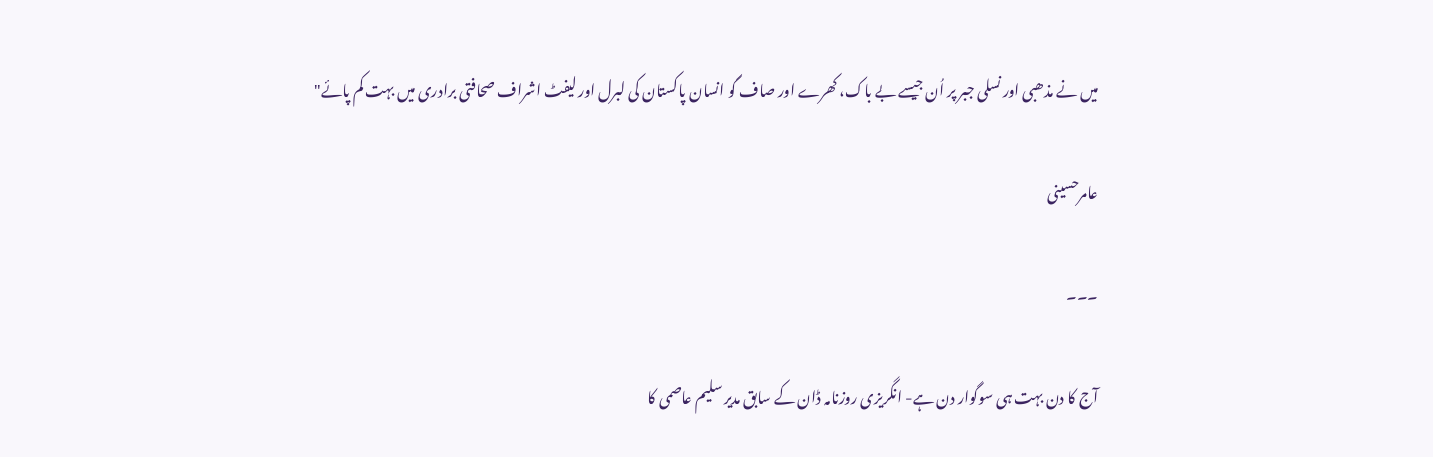میں نے مذھبی اور نسلی جبر پر اُن جیسے بے باک، کھرے اور صاف گو انسان پاکستان کی لبرل اور لیفٹ اشراف صحافتی برادری میں بہت کم پائے"

عامرحسینی

۔۔۔

آج کا دن بہت ہی سوگوار دن ہے- انگریزی روزنامہ ڈان کے سابق مدیر سلیم عاصمی کا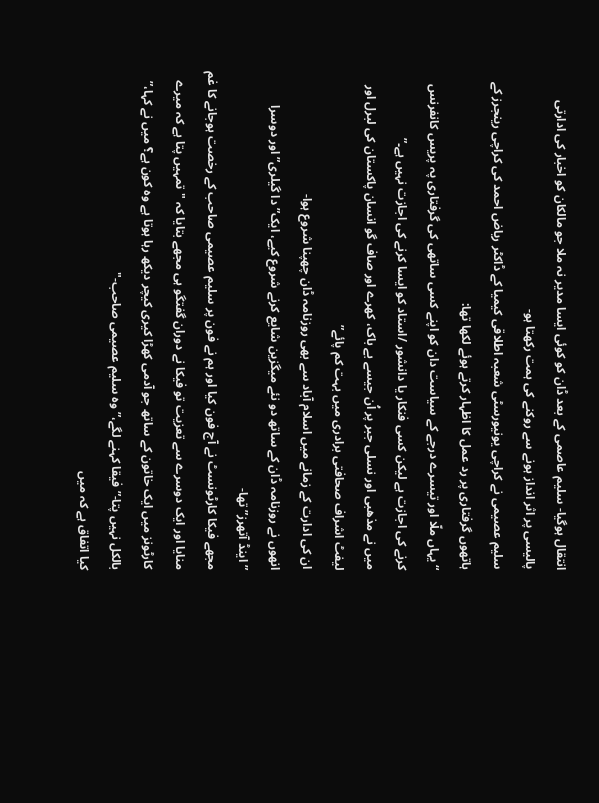انتقال ہوگیا- سلیم عاصمی کے بعد ڈان کو کوئی ایسا مدیر نہ ملا جو مالکان کو اخبار کی ادارتی پالیسی پر اثر انداز ہونے سے روکنے کی ہمت رکھتا ہو-
سلیم عصیمی نے کراچی یونیورسٹی شعبہ اطلاقی کیمیا کے ڈاکٹر ریاض احمد کی کراچی رینجرز کے ہاتھوں گرفتاری پر رد عمل کا اظہار کرتے ہوئے لکھا تھا:
“یہاں ملّا اور تیسرے درجے کے سیاست دان کو اپنے کسی ساتھی کی گرفتاری پہ پریس کانفرنس کرنے کی اجازت ہے لیکن کسی فنکار یا دانشور /استاد کو ایسا کرنے کی اجازت نہیں ہے۔”
میں نے مذھبی اور نسلی جبر پر اُن جیسے بے باک، کھرے اور صاف گو انسان پاکستان کی لبرل اور لیفٹ اشراف صحافتی برادری میں بہت کم پائے”
ان کی ادارت کے زمانے میں اسلام آباد سے بھی روزنامہ ڈان چھپنا شروع ہوا-
انھوں نے روزنامہ ڈان کے ساتھ دو نئے میگزین شایع کرنے شروع کیے، ایک” دا گیلری” اور دوسرا
” اینڈ آتھرز” تھا-
مجھے فیکا کارٹونسٹ نے آج فون کیا اور ہم نے فون پر سلیم عصیمی صاحب کے رخصت ہوجانے کا غم منایا اور ایک دوسرے سے تعزیت تو فیکا نے دوران گفتگو ہی مجھے بتایا کہ "تمہیں پتا ہے کہ میرے کارٹونز میں ایک خاتون کے ساتھ جو آدمی کھڑا کیری کیچر دیکھ رہا ہوتا ہے وہ کون ہے؟ میں نے کہا،” بالکل نہیں پتا-” فیقا کہنے لگے،” وہ سلیم عصیمی صاحب-"
کیا اتفاق ہے کہ میں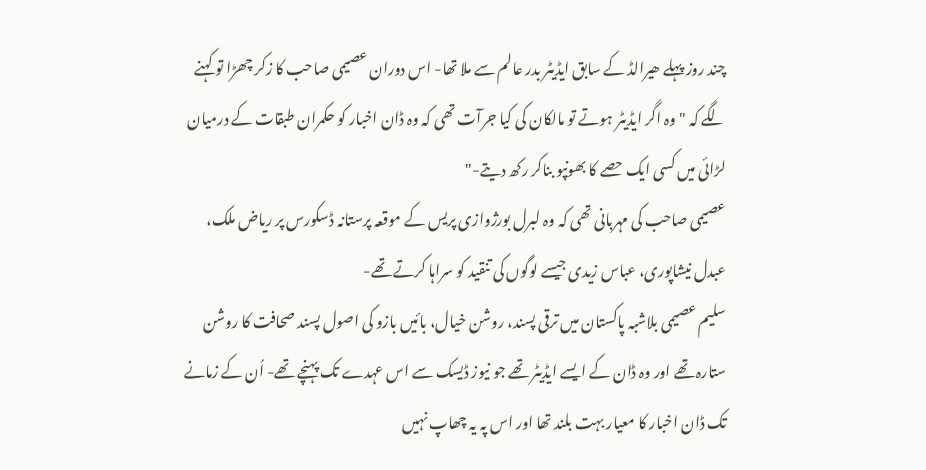چند روز پہلے ھیرالڈ کے سابق ایڈیٹر بدر عالم سے ملا تھا- اس دوران عصیمی صاحب کا زکر چھڑا تو کہنے لگے کہ "وہ اگر ایڈیٹر ہوتے تو مالکان کی کیا جرآت تھی کہ وہ ڈان اخبار کو حکمران طبقات کے درمیان لڑائی میں کسی ایک حصے کا بھونپو بناکر رکھ دیتے-"
عصیمی صاحب کی مہربانی تھی کہ وہ لبرل بورژوازی پریس کے موقعہ پرستانہ ڈسکورس پر ریاض ملک، عبدل نیشاپوری، عباس زیدی جیسے لوگوں کی تنقید کو سراہا کرتے تھے-
سلیم عصیمی بلاشبہ پاکستان میں ترقی پسند، روشن خیال، بائیں بازو کی اصول پسند صحافت کا روشن ستارہ تھے اور وہ ڈان کے ایسے ایڈیٹر تھے جو نیوز ڈیسک سے اس عہدے تک پہنچے تھے- اُن کے زمانے تک ڈان اخبار کا معیار بہت بلند تھا اور اس پہ یہ چھاپ نہیں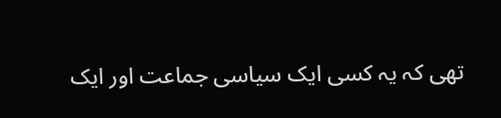تھی کہ یہ کسی ایک سیاسی جماعت اور ایک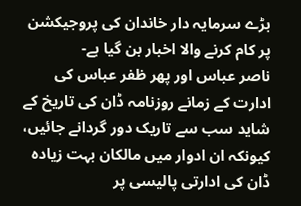بڑے سرمایہ دار خاندان کی پروجیکشن پر کام کرنے والا اخبار بن گیا ہے-
ناصر عباس اور پھر ظفر عباس کی ادارت کے زمانے روزنامہ ڈان کی تاریخ کے شاید سب سے تاریک دور گردانے جائیں، کیونکہ ان ادوار میں مالکان بہت زیادہ ڈان کی ادارتی پالیسی پر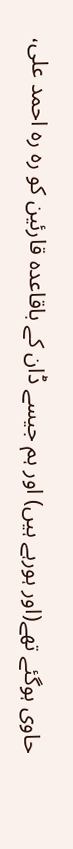حاوی ہوگئے تھے(اور ہورہے ہیں) اور ہم جیسے ڈان کے باقاعدہ قارئین کو رہ رہ احمد علی،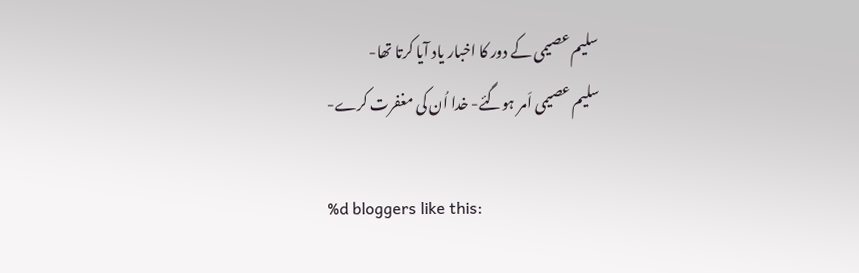سلیم عصیمی کے دور کا اخبار یاد آیا کرتا تھا-
سلیم عصیمی اَمر ہوگئے- خدا اُن کی مغفرت کرے-

%d bloggers like this: